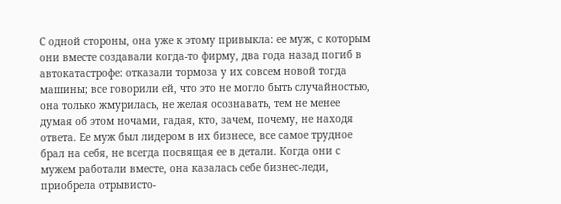С одной стороны, она уже к этому привыкла: ее муж, с которым они вместе создавали когда-то фирму, два года назад погиб в автокатастрофе: отказали тормоза у их совсем новой тогда машины; все говорили ей, что это не могло быть случайностью, она только жмурилась, не желая осознавать, тем не менее думая об этом ночами, гадая, кто, зачем, почему, не находя ответа. Ее муж был лидером в их бизнесе, все самое трудное брал на себя, не всегда посвящая ее в детали. Когда они с мужем работали вместе, она казалась себе бизнес-леди, приобрела отрывисто-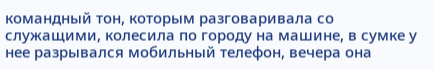командный тон, которым разговаривала со служащими, колесила по городу на машине, в сумке у нее разрывался мобильный телефон, вечера она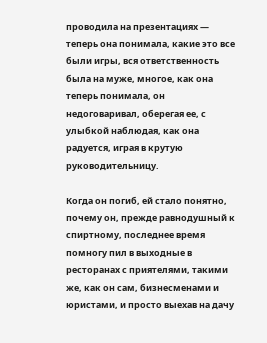проводила на презентациях — теперь она понимала, какие это все были игры, вся ответственность была на муже, многое, как она теперь понимала, он недоговаривал, оберегая ее, с улыбкой наблюдая, как она радуется, играя в крутую руководительницу.

Когда он погиб, ей стало понятно, почему он, прежде равнодушный к спиртному, последнее время помногу пил в выходные в ресторанах с приятелями, такими же, как он сам, бизнесменами и юристами, и просто выехав на дачу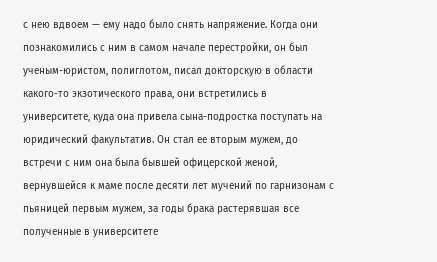с нею вдвоем — ему надо было снять напряжение. Когда они познакомились с ним в самом начале перестройки, он был ученым-юристом, полиглотом, писал докторскую в области какого-то экзотического права, они встретились в университете, куда она привела сына-подростка поступать на юридический факультатив. Он стал ее вторым мужем, до встречи с ним она была бывшей офицерской женой, вернувшейся к маме после десяти лет мучений по гарнизонам с пьяницей первым мужем, за годы брака растерявшая все полученные в университете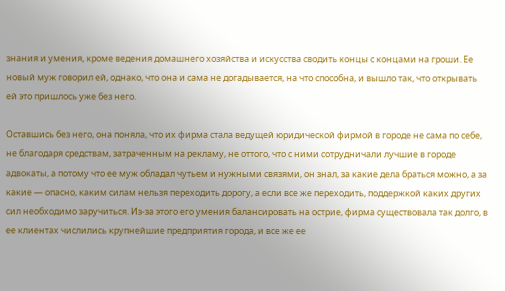знания и умения, кроме ведения домашнего хозяйства и искусства сводить концы с концами на гроши. Ее новый муж говорил ей, однако, что она и сама не догадывается, на что способна, и вышло так, что открывать ей это пришлось уже без него.

Оставшись без него, она поняла, что их фирма стала ведущей юридической фирмой в городе не сама по себе, не благодаря средствам, затраченным на рекламу, не оттого, что с ними сотрудничали лучшие в городе адвокаты, а потому что ее муж обладал чутьем и нужными связями, он знал, за какие дела браться можно, а за какие — опасно, каким силам нельзя переходить дорогу, а если все же переходить, поддержкой каких других сил необходимо заручиться. Из-за этого его умения балансировать на острие, фирма существовала так долго, в ее клиентах числились крупнейшие предприятия города, и все же ее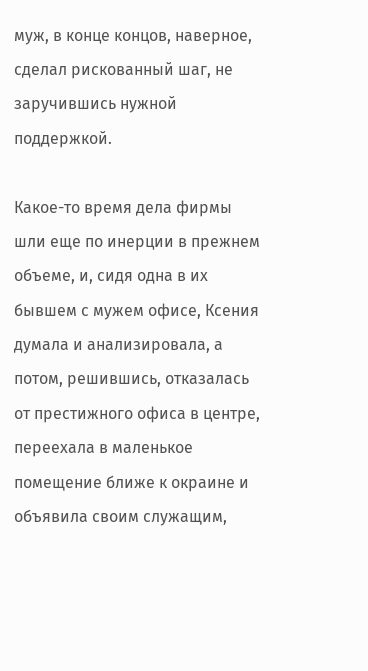муж, в конце концов, наверное, сделал рискованный шаг, не заручившись нужной поддержкой.

Какое-то время дела фирмы шли еще по инерции в прежнем объеме, и, сидя одна в их бывшем с мужем офисе, Ксения думала и анализировала, а потом, решившись, отказалась от престижного офиса в центре, переехала в маленькое помещение ближе к окраине и объявила своим служащим,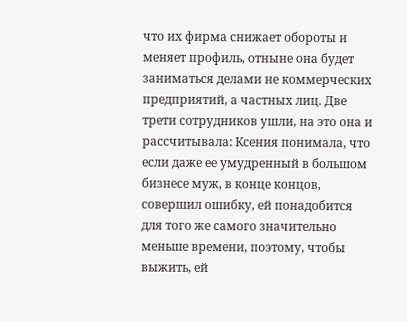что их фирма снижает обороты и меняет профиль, отныне она будет заниматься делами не коммерческих предприятий, а частных лиц. Две трети сотрудников ушли, на это она и рассчитывала: Ксения понимала, что если даже ее умудренный в большом бизнесе муж, в конце концов, совершил ошибку, ей понадобится для того же самого значительно меньше времени, поэтому, чтобы выжить, ей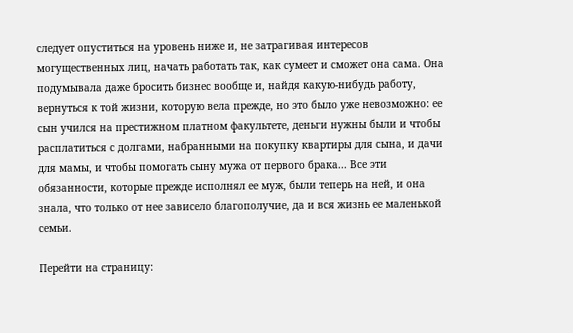следует опуститься на уровень ниже и, не затрагивая интересов могущественных лиц, начать работать так, как сумеет и сможет она сама. Она подумывала даже бросить бизнес вообще и, найдя какую-нибудь работу, вернуться к той жизни, которую вела прежде, но это было уже невозможно: ее сын учился на престижном платном факультете, деньги нужны были и чтобы расплатиться с долгами, набранными на покупку квартиры для сына, и дачи для мамы, и чтобы помогать сыну мужа от первого брака... Все эти обязанности, которые прежде исполнял ее муж, были теперь на ней, и она знала, что только от нее зависело благополучие, да и вся жизнь ее маленькой семьи.

Перейти на страницу: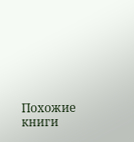Похожие книги